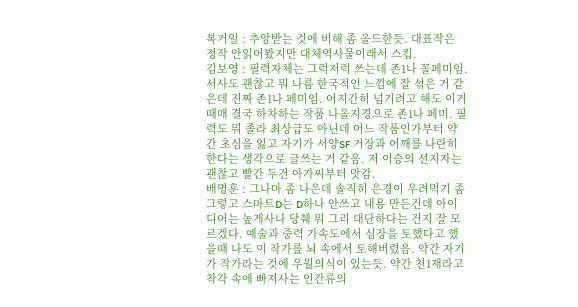복거일 : 추앙받는 것에 비해 좀 올드한듯. 대표작은 정작 안읽어봤지만 대체역사물이래서 스킵.
김보영 : 필력자체는 그럭저럭 쓰는데 존1나 꼴페미임. 서사도 괜찮고 뭐 나름 한국적인 느낌에 잘 섞은 거 같은데 진짜 존1나 페미임. 어지간히 넘기려고 해도 이거때매 결국 하차하는 작품 나올지경으로 존1나 페미. 필력도 뭐 졸라 최상급도 아닌데 어느 작품인가부터 약간 초심을 잃고 자기가 서양SF 거장과 어깨를 나란히 한다는 생각으로 글쓰는 거 같음. 저 이승의 선지자는 괜찮고 빨간 두건 아가씨부터 맛감.
배명훈 : 그나마 좀 나은데 솔직히 은경이 우려먹기 좀 그렇고 스마트D는 D하나 안쓰고 내용 만든건데 아이디어는 높게사나 당췌 뭐 그리 대단하다는 건지 잘 모르겠다. 예술과 중력 가속도에서 심장을 토했다고 했을때 나도 이 작가를 뇌 속에서 토해버렸음. 약간 자기가 작가라는 것에 우월의식이 있는듯. 약간 천1재라고 착각 속에 빠져사는 인간류의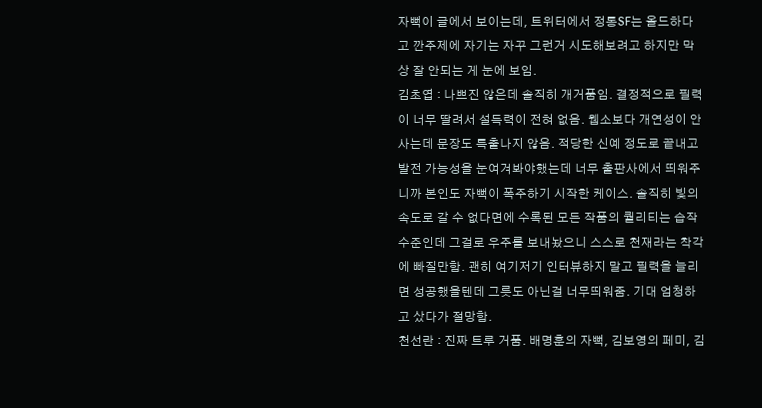자뻑이 글에서 보이는데, 트위터에서 정통SF는 올드하다고 깐주제에 자기는 자꾸 그런거 시도해보려고 하지만 막상 잘 안되는 게 눈에 보임.
김초엽 : 나쁘진 않은데 솔직히 개거품임. 결정적으로 필력이 너무 딸려서 설득력이 전혀 없음. 웹소보다 개연성이 안사는데 문장도 특출나지 않음. 적당한 신예 정도로 끝내고 발전 가능성을 눈여겨봐야했는데 너무 출판사에서 띄워주니까 본인도 자뻑이 폭주하기 시작한 케이스. 솔직히 빛의 속도로 갈 수 없다면에 수록된 모든 작품의 퀄리티는 습작 수준인데 그걸로 우주를 보내놨으니 스스로 천재라는 착각에 빠질만함. 괜히 여기저기 인터뷰하지 말고 필력을 늘리면 성공했을텐데 그릇도 아닌걸 너무띄워줌. 기대 엄청하고 샀다가 절망함.
천선란 : 진짜 트루 거품. 배명훈의 자뻑, 김보영의 페미, 김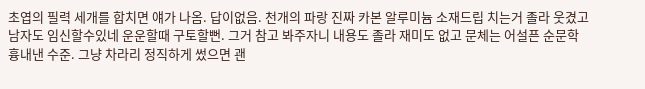초엽의 필력 세개를 합치면 얘가 나옴. 답이없음. 천개의 파랑 진짜 카본 알루미늄 소재드립 치는거 졸라 웃겼고 남자도 임신할수있네 운운할때 구토할뻔. 그거 참고 봐주자니 내용도 졸라 재미도 없고 문체는 어설픈 순문학 흉내낸 수준. 그냥 차라리 정직하게 썼으면 괜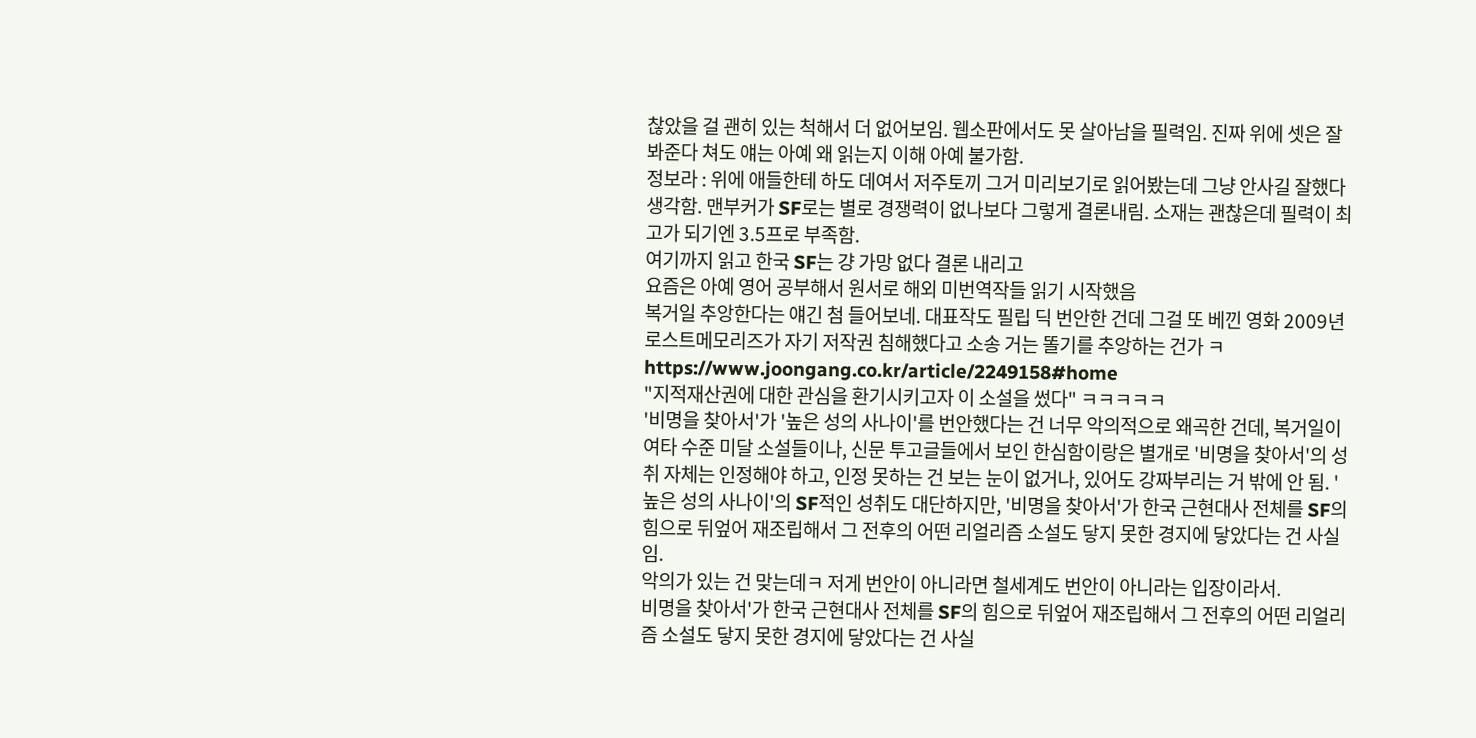찮았을 걸 괜히 있는 척해서 더 없어보임. 웹소판에서도 못 살아남을 필력임. 진짜 위에 셋은 잘봐준다 쳐도 얘는 아예 왜 읽는지 이해 아예 불가함.
정보라 : 위에 애들한테 하도 데여서 저주토끼 그거 미리보기로 읽어봤는데 그냥 안사길 잘했다 생각함. 맨부커가 SF로는 별로 경쟁력이 없나보다 그렇게 결론내림. 소재는 괜찮은데 필력이 최고가 되기엔 3.5프로 부족함.
여기까지 읽고 한국 SF는 걍 가망 없다 결론 내리고
요즘은 아예 영어 공부해서 원서로 해외 미번역작들 읽기 시작했음
복거일 추앙한다는 얘긴 첨 들어보네. 대표작도 필립 딕 번안한 건데 그걸 또 베낀 영화 2009년 로스트메모리즈가 자기 저작권 침해했다고 소송 거는 똘기를 추앙하는 건가 ㅋ
https://www.joongang.co.kr/article/2249158#home
"지적재산권에 대한 관심을 환기시키고자 이 소설을 썼다" ㅋㅋㅋㅋㅋ
'비명을 찾아서'가 '높은 성의 사나이'를 번안했다는 건 너무 악의적으로 왜곡한 건데, 복거일이 여타 수준 미달 소설들이나, 신문 투고글들에서 보인 한심함이랑은 별개로 '비명을 찾아서'의 성취 자체는 인정해야 하고, 인정 못하는 건 보는 눈이 없거나, 있어도 강짜부리는 거 밖에 안 됨. '높은 성의 사나이'의 SF적인 성취도 대단하지만, '비명을 찾아서'가 한국 근현대사 전체를 SF의 힘으로 뒤엎어 재조립해서 그 전후의 어떤 리얼리즘 소설도 닿지 못한 경지에 닿았다는 건 사실임.
악의가 있는 건 맞는데ㅋ 저게 번안이 아니라면 철세계도 번안이 아니라는 입장이라서.
비명을 찾아서'가 한국 근현대사 전체를 SF의 힘으로 뒤엎어 재조립해서 그 전후의 어떤 리얼리즘 소설도 닿지 못한 경지에 닿았다는 건 사실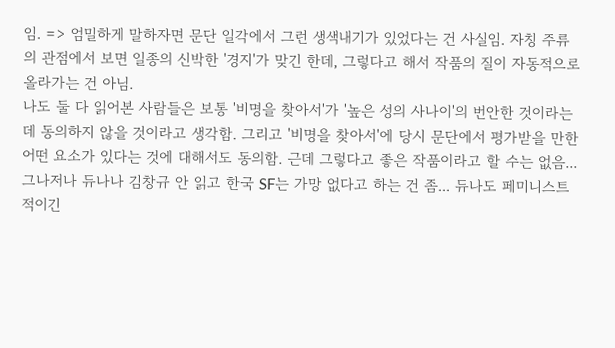임. => 엄밀하게 말하자면 문단 일각에서 그런 생색내기가 있었다는 건 사실임. 자칭 주류의 관점에서 보면 일종의 신박한 '경지'가 맞긴 한데, 그렇다고 해서 작품의 질이 자동적으로 올라가는 건 아님.
나도 둘 다 읽어본 사람들은 보통 '비명을 찾아서'가 '높은 성의 사나이'의 번안한 것이라는 데 동의하지 않을 것이라고 생각함. 그리고 '비명을 찾아서'에 당시 문단에서 평가받을 만한 어떤 요소가 있다는 것에 대해서도 동의함. 근데 그렇다고 좋은 작품이라고 할 수는 없음...
그나저나 듀나나 김창규 안 읽고 한국 SF는 가망 없다고 하는 건 좀... 듀나도 페미니스트적이긴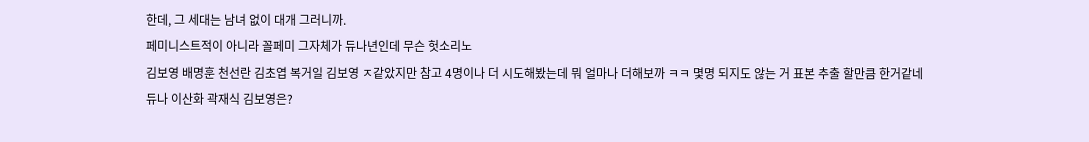한데, 그 세대는 남녀 없이 대개 그러니까.
페미니스트적이 아니라 꼴페미 그자체가 듀나년인데 무슨 헛소리노
김보영 배명훈 천선란 김초엽 복거일 김보영 ㅈ같았지만 참고 4명이나 더 시도해봤는데 뭐 얼마나 더해보까 ㅋㅋ 몇명 되지도 않는 거 표본 추출 할만큼 한거같네
듀나 이산화 곽재식 김보영은?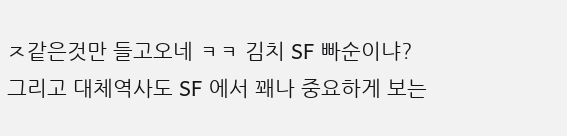ㅈ같은것만 들고오네 ㅋㅋ 김치 SF 빠순이냐?
그리고 대체역사도 SF 에서 꽤나 중요하게 보는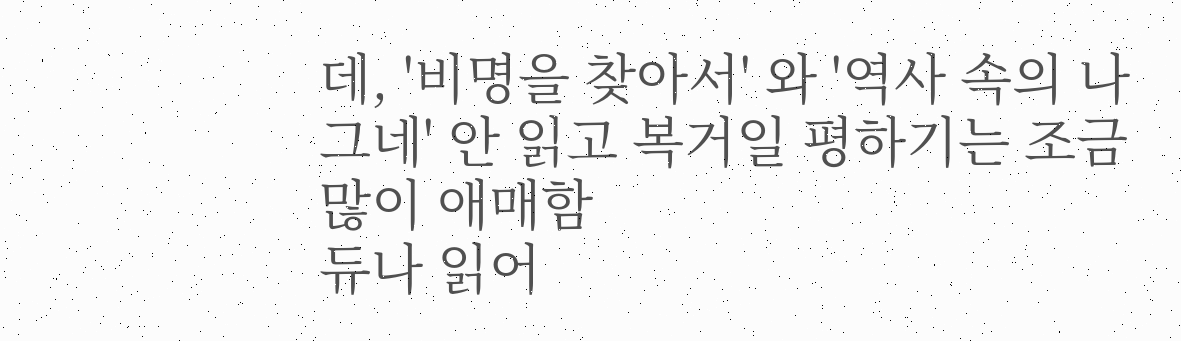데, '비명을 찾아서' 와 '역사 속의 나그네' 안 읽고 복거일 평하기는 조금 많이 애매함
듀나 읽어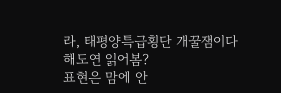라, 태평양특급횡단 개꿀잼이다
해도연 읽어봄?
표현은 맘에 안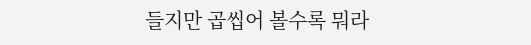들지만 곱씹어 볼수록 뭐라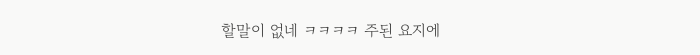할말이 없네 ㅋㅋㅋㅋ 주된 요지에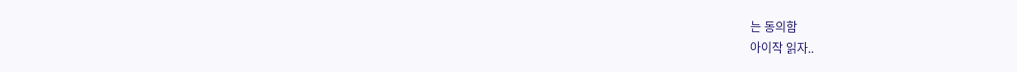는 동의함
아이작 읽자..